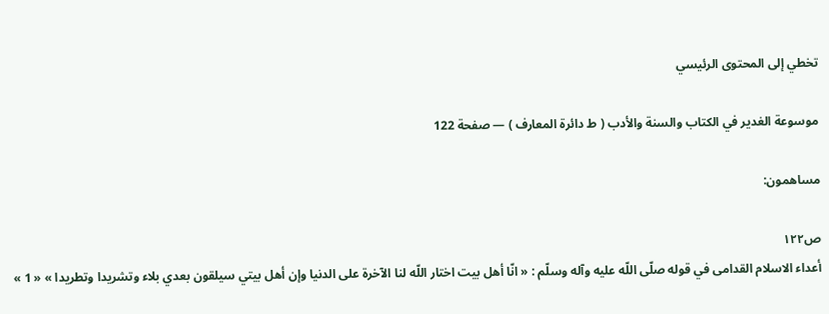تخطي إلى المحتوى الرئيسي

موسوعة الغدير في الكتاب والسنة والأدب ( ط دائرة المعارف ) — صفحة 122

مساهمون:

ص١٢٢
أعداء الاسلام القدامى في قوله صلّى اللّه عليه وآله وسلّم : « انّا أهل بيت اختار اللّه لنا الآخرة على الدنيا وإن أهل بيتي سيلقون بعدي بلاء وتشريدا وتطريدا » « 1 »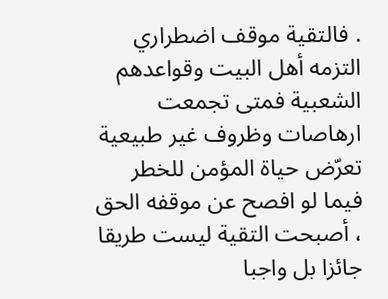. فالتقية موقف اضطراري التزمه أهل البيت وقواعدهم الشعبية فمتى تجمعت ارهاصات وظروف غير طبيعية تعرّض حياة المؤمن للخطر فيما لو افصح عن موقفه الحق ، أصبحت التقية ليست طريقا جائزا بل واجبا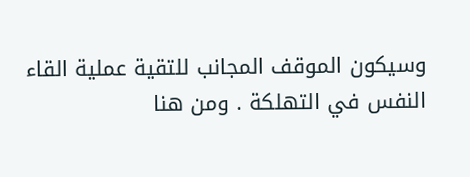وسيكون الموقف المجانب للتقية عملية القاء النفس في التهلكة . ومن هنا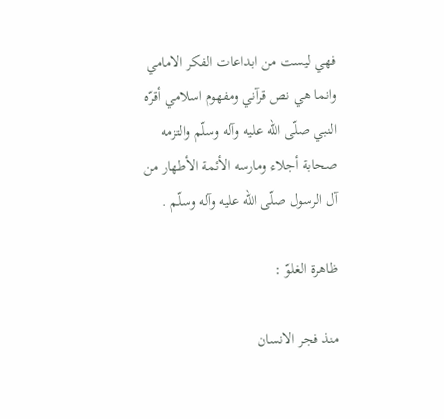فهي ليست من ابداعات الفكر الامامي وانما هي نص قرآني ومفهوم اسلامي أقرّه النبي صلّى اللّه عليه وآله وسلّم والتزمه صحابة أجلاء ومارسه الأئمة الأطهار من آل الرسول صلّى اللّه عليه وآله وسلّم .

ظاهرة الغلوّ :

منذ فجر الانسان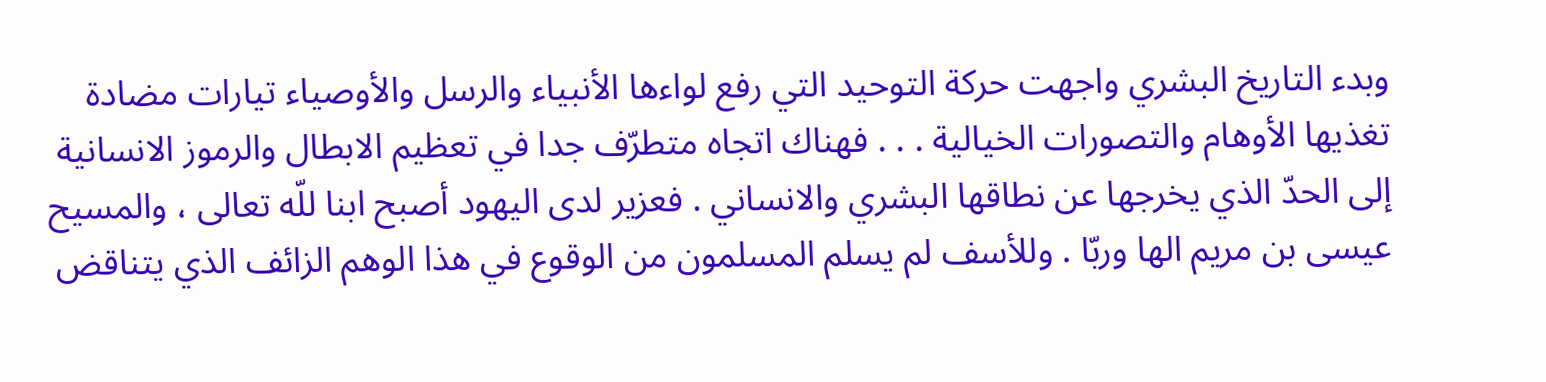وبدء التاريخ البشري واجهت حركة التوحيد التي رفع لواءها الأنبياء والرسل والأوصياء تيارات مضادة تغذيها الأوهام والتصورات الخيالية . . . فهناك اتجاه متطرّف جدا في تعظيم الابطال والرموز الانسانية إلى الحدّ الذي يخرجها عن نطاقها البشري والانساني . فعزير لدى اليهود أصبح ابنا للّه تعالى ، والمسيح عيسى بن مريم الها وربّا . وللأسف لم يسلم المسلمون من الوقوع في هذا الوهم الزائف الذي يتناقض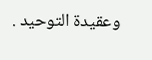وعقيدة التوحيد .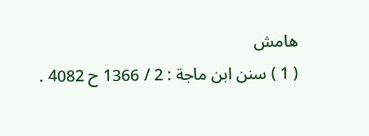هامش
( 1 ) سنن ابن ماجة : 2 / 1366 ح 4082 .